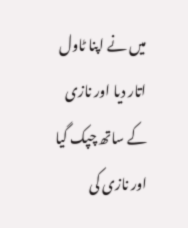میں نے اپنا ٹاول اتار دیا اور نازی کے ساتھ چپک گیا اور نازی کی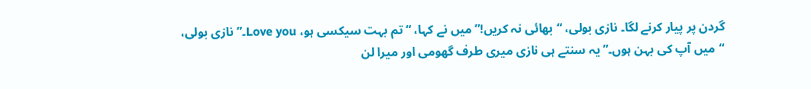گردن پر پیار کرنے لگا۔ نازی بولی، “بھائی نہ کریں!” میں نے کہا، “تم بہت سیکسی ہو، Love you۔” نازی بولی، “میں آپ کی بہن ہوں۔” یہ سنتے ہی نازی میری طرف گھومی اور میرا لن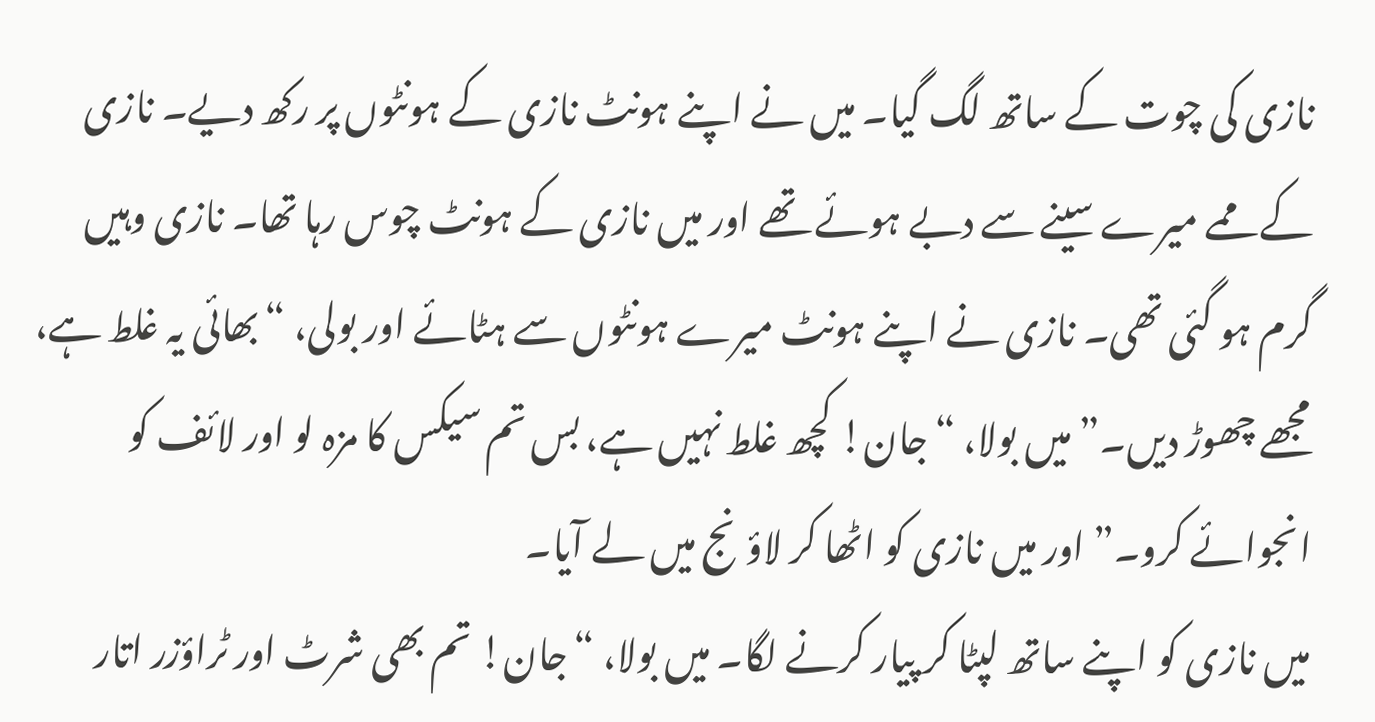نازی کی چوت کے ساتھ لگ گیا۔ میں نے اپنے ہونٹ نازی کے ہونٹوں پر رکھ دیے۔ نازی کے ممے میرے سینے سے دبے ہوئے تھے اور میں نازی کے ہونٹ چوس رہا تھا۔ نازی وہیں گرم ہو گئی تھی۔ نازی نے اپنے ہونٹ میرے ہونٹوں سے ہٹائے اور بولی، “بھائی یہ غلط ہے، مجھے چھوڑ دیں۔” میں بولا، “جان! کچھ غلط نہیں ہے، بس تم سیکس کا مزہ لو اور لائف کو انجوائے کرو۔” اور میں نازی کو اٹھا کر لاؤنج میں لے آیا۔
میں نازی کو اپنے ساتھ لپٹا کر پیار کرنے لگا۔ میں بولا، “جان! تم بھی شرٹ اور ٹراؤزر اتار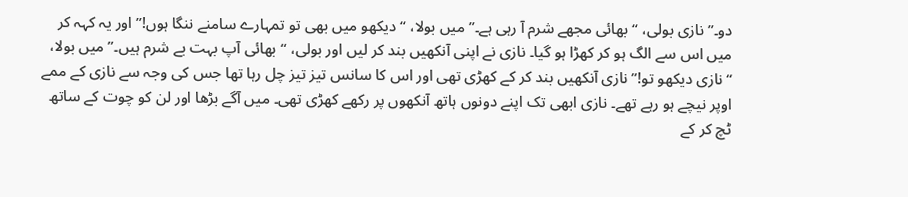دو۔” نازی بولی، “بھائی مجھے شرم آ رہی ہے۔” میں بولا، “دیکھو میں بھی تو تمہارے سامنے ننگا ہوں!” اور یہ کہہ کر میں اس سے الگ ہو کر کھڑا ہو گیا۔ نازی نے اپنی آنکھیں بند کر لیں اور بولی، “بھائی آپ بہت بے شرم ہیں۔” میں بولا، “نازی دیکھو تو!” نازی آنکھیں بند کر کے کھڑی تھی اور اس کا سانس تیز تیز چل رہا تھا جس کی وجہ سے نازی کے ممے اوپر نیچے ہو رہے تھے۔ نازی ابھی تک اپنے دونوں ہاتھ آنکھوں پر رکھے کھڑی تھی۔ میں آگے بڑھا اور لن کو چوت کے ساتھ ٹچ کر کے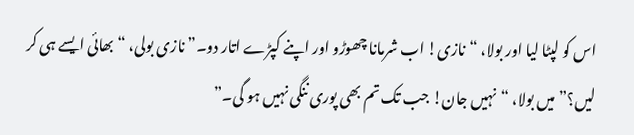اس کو لپٹا لیا اور بولا، “نازی! اب شرمانا چھوڑو اور اپنے کپڑے اتار دو۔” نازی بولی، “بھائی ایسے ہی کر لیں؟” میں بولا، “نہیں جان! جب تک تم بھی پوری ننگی نہیں ہو گی۔”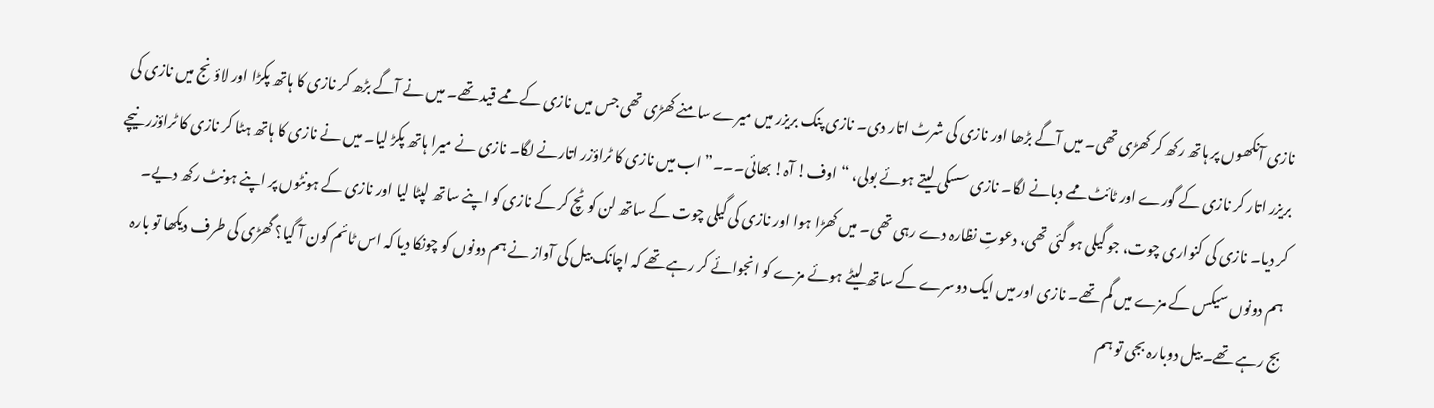نازی آنکھوں پر ہاتھ رکھ کر کھڑی تھی۔ میں آگے بڑھا اور نازی کی شرٹ اتار دی۔ نازی پنک بریزر میں میرے سامنے کھڑی تھی جس میں نازی کے ممے قید تھے۔ میں نے آگے بڑھ کر نازی کا ہاتھ پکڑا اور لاؤنج میں نازی کی بریزر اتار کر نازی کے گورے اور ٹائٹ ممے دبانے لگا۔ نازی سسکی لیتے ہوئے بولی، “اوف! آہ! بھائی۔۔۔” اب میں نازی کا ٹراؤزر اتارنے لگا۔ نازی نے میرا ہاتھ پکڑ لیا۔ میں نے نازی کا ہاتھ ہٹا کر نازی کا ٹراؤزر نیچے کر دیا۔ نازی کی کنواری چوت، جو گیلی ہو گئی تھی، دعوتِ نظارہ دے رہی تھی۔ میں کھڑا ہوا اور نازی کی گیلی چوت کے ساتھ لن کو ٹچ کر کے نازی کو اپنے ساتھ لپٹا لیا اور نازی کے ہونٹوں پر اپنے ہونٹ رکھ دیے۔
ہم دونوں سیکس کے مزے میں گم تھے۔ نازی اور میں ایک دوسرے کے ساتھ لیٹے ہوئے مزے کو انجوائے کر رہے تھے کہ اچانک بیل کی آواز نے ہم دونوں کو چونکا دیا کہ اس ٹائم کون آ گیا؟ گھڑی کی طرف دیکھا تو بارہ بج رہے تھے۔ بیل دوبارہ بجی تو ہم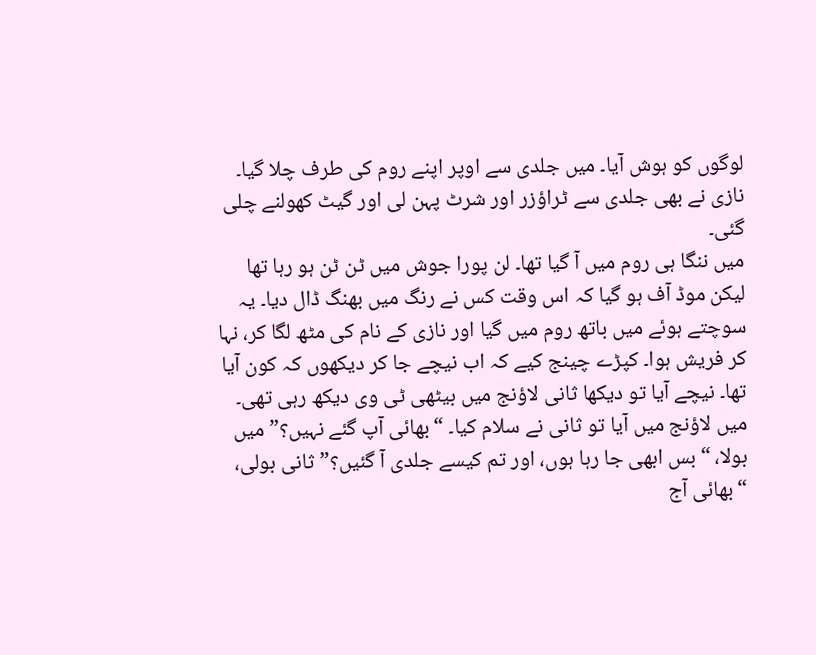لوگوں کو ہوش آیا۔ میں جلدی سے اوپر اپنے روم کی طرف چلا گیا۔ نازی نے بھی جلدی سے ٹراؤزر اور شرٹ پہن لی اور گیٹ کھولنے چلی گئی۔
میں ننگا ہی روم میں آ گیا تھا۔ لن پورا جوش میں ٹن ٹن ہو رہا تھا لیکن موڈ آف ہو گیا کہ اس وقت کس نے رنگ میں بھنگ ڈال دیا۔ یہ سوچتے ہوئے میں باتھ روم میں گیا اور نازی کے نام کی مٹھ لگا کر، نہا کر فریش ہوا۔ کپڑے چینج کیے کہ اب نیچے جا کر دیکھوں کہ کون آیا تھا۔ نیچے آیا تو دیکھا ثانی لاؤنج میں بیٹھی ٹی وی دیکھ رہی تھی۔ میں لاؤنج میں آیا تو ثانی نے سلام کیا۔ “بھائی آپ گئے نہیں؟” میں بولا، “بس ابھی جا رہا ہوں، اور تم کیسے جلدی آ گئیں؟” ثانی بولی، “بھائی آج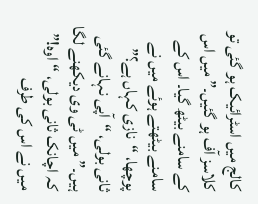کالج میں اسٹرائیک ہو گئی تو کلاسز آف ہو گئیں۔” میں اس کے سامنے بیٹھ گیا۔ اس کے سامنے بیٹھتے ہوئے میں نے پوچھا، “نازی کہاں ہے؟” ثانی بولی، “آپی نہانے گئی ہیں۔” میں ٹی وی دیکھنے لگا کہ اچانک ثانی بولی، “اوہ!” میں نے اس کی طرف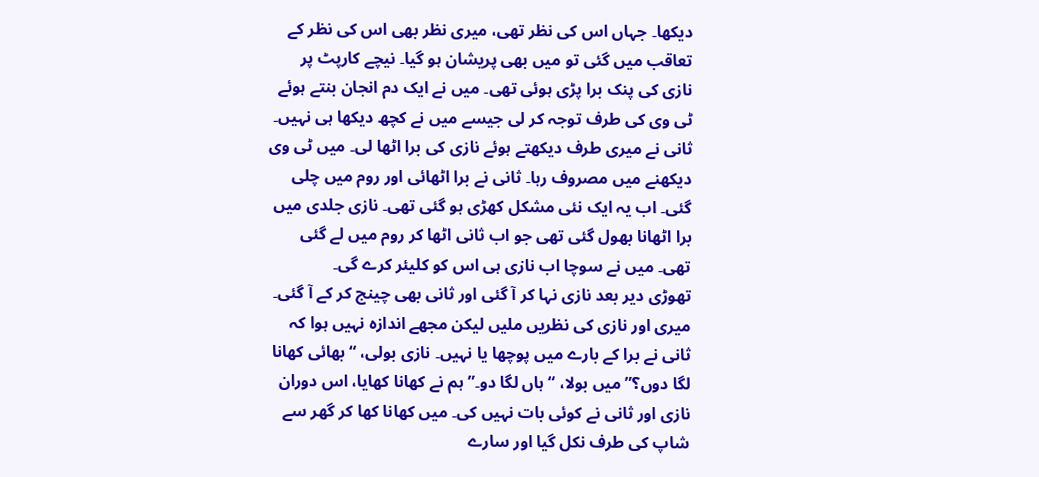دیکھا۔ جہاں اس کی نظر تھی، میری نظر بھی اس کی نظر کے تعاقب میں گئی تو میں بھی پریشان ہو گیا۔ نیچے کارپٹ پر نازی کی پنک برا پڑی ہوئی تھی۔ میں نے ایک دم انجان بنتے ہوئے ٹی وی کی طرف توجہ کر لی جیسے میں نے کچھ دیکھا ہی نہیں۔ ثانی نے میری طرف دیکھتے ہوئے نازی کی برا اٹھا لی۔ میں ٹی وی دیکھنے میں مصروف رہا۔ ثانی نے برا اٹھائی اور روم میں چلی گئی۔ اب یہ ایک نئی مشکل کھڑی ہو گئی تھی۔ نازی جلدی میں برا اٹھانا بھول گئی تھی جو اب ثانی اٹھا کر روم میں لے گئی تھی۔ میں نے سوچا اب نازی ہی اس کو کلیئر کرے گی۔
تھوڑی دیر بعد نازی نہا کر آ گئی اور ثانی بھی چینج کر کے آ گئی۔ میری اور نازی کی نظریں ملیں لیکن مجھے اندازہ نہیں ہوا کہ ثانی نے برا کے بارے میں پوچھا یا نہیں۔ نازی بولی، “بھائی کھانا لگا دوں؟” میں بولا، “ہاں لگا دو۔” ہم نے کھانا کھایا، اس دوران نازی اور ثانی نے کوئی بات نہیں کی۔ میں کھانا کھا کر گھر سے شاپ کی طرف نکل گیا اور سارے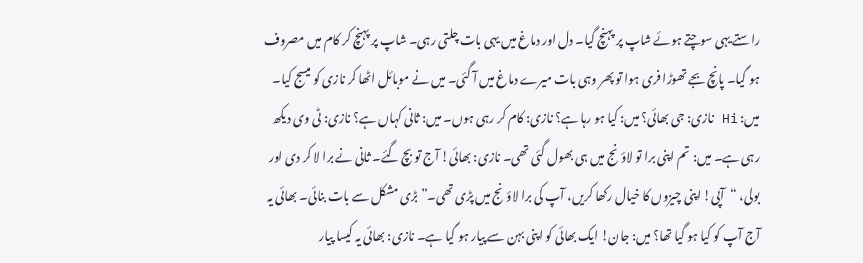راستے یہی سوچتے ہوئے شاپ پر پہنچ گیا۔ دل اور دماغ میں یہی بات چلتی رہی۔ شاپ پر پہنچ کر کام میں مصروف ہو گیا۔ پانچ بجے تھوڑا فری ہوا تو پھر وہی بات میرے دماغ میں آ گئی۔ میں نے موبائل اٹھا کر نازی کو میسج کیا۔
میں: Hi نازی: جی بھائی؟ میں: کیا ہو رہا ہے؟ نازی: کام کر رہی ہوں۔ میں: ثانی کہاں ہے؟ نازی: ٹی وی دیکھ رہی ہے۔ میں: تم اپنی برا تو لاؤنج میں ہی بھول گئی تھی۔ نازی: بھائی! آج تو بچ گئے۔ ثانی نے برا لا کر دی اور بولی، “آپی! اپنی چیزوں کا خیال رکھا کریں، آپ کی برا لاؤنج میں پڑی تھی۔” بڑی مشکل سے بات بنائی۔ بھائی یہ آج آپ کو کیا ہو گیا تھا؟ میں: جان! ایک بھائی کو اپنی بہن سے پیار ہو گیا ہے۔ نازی: بھائی یہ کیسا پیار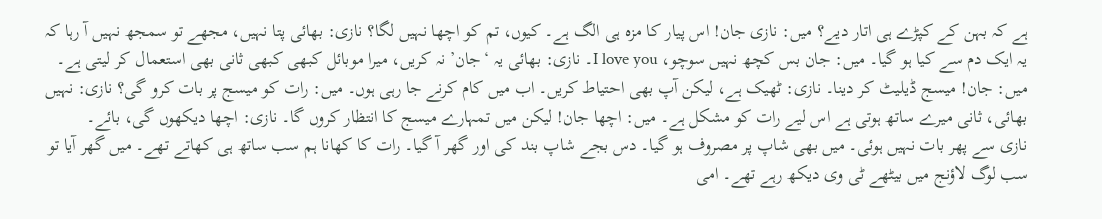ہے کہ بہن کے کپڑے ہی اتار دیے؟ میں: نازی جان! اس پیار کا مزہ ہی الگ ہے۔ کیوں، تم کو اچھا نہیں لگا؟ نازی: بھائی پتا نہیں، مجھے تو سمجھ نہیں آ رہا کہ یہ ایک دم سے کیا ہو گیا۔ میں: جان بس کچھ نہیں سوچو، I love you۔ نازی: بھائی یہ ‘جان’ نہ کریں، میرا موبائل کبھی کبھی ثانی بھی استعمال کر لیتی ہے۔ میں: جان! میسج ڈیلیٹ کر دینا۔ نازی: ٹھیک ہے، لیکن آپ بھی احتیاط کریں۔ اب میں کام کرنے جا رہی ہوں۔ میں: رات کو میسج پر بات کرو گی؟ نازی: نہیں بھائی، ثانی میرے ساتھ ہوتی ہے اس لیے رات کو مشکل ہے۔ میں: اچھا جان! لیکن میں تمہارے میسج کا انتظار کروں گا۔ نازی: اچھا دیکھوں گی، بائے۔
نازی سے پھر بات نہیں ہوئی۔ میں بھی شاپ پر مصروف ہو گیا۔ دس بجے شاپ بند کی اور گھر آ گیا۔ رات کا کھانا ہم سب ساتھ ہی کھاتے تھے۔ میں گھر آیا تو سب لوگ لاؤنج میں بیٹھے ٹی وی دیکھ رہے تھے۔ امی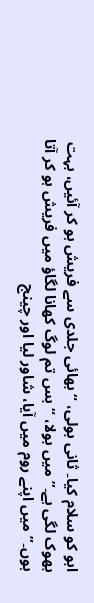ابو کو سلام کیا۔ ثانی بولی، “بھائی جلدی سے فریش ہو کر آئیں، بہت بھوک لگی ہے۔” میں بولا، “بس تم لوگ کھانا لگاؤ میں فریش ہو کر آتا ہوں۔” میں اپنے روم میں آیا، شاور لیا اور چینج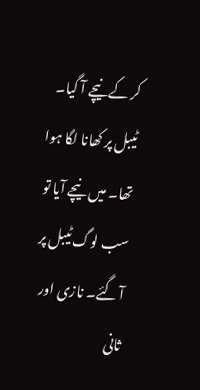کر کے نیچے آ گیا۔ ٹیبل پر کھانا لگا ہوا تھا۔ میں نیچے آیا تو سب لوگ ٹیبل پر آ گئے۔ نازی اور ثانی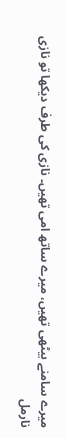میرے سامنے بیٹھی تھیں، میرے ساتھ امی تھیں۔ نازی کی طرف دیکھا تو نازی نارمل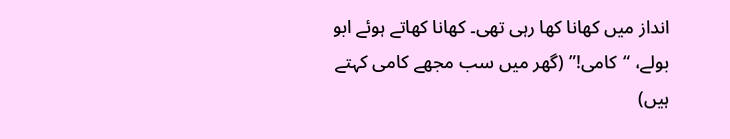انداز میں کھانا کھا رہی تھی۔ کھانا کھاتے ہوئے ابو بولے، “کامی!” (گھر میں سب مجھے کامی کہتے ہیں)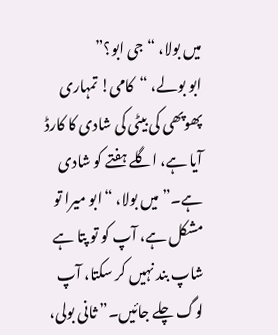میں بولا، “جی ابو؟”
ابو بولے، “کامی! تمہاری پھوپھی کی بیٹی کی شادی کا کارڈ آیا ہے، اگلے ہفتے کو شادی ہے۔” میں بولا، “ابو میرا تو مشکل ہے، آپ کو تو پتا ہے شاپ بند نہیں کر سکتا، آپ لوگ چلے جائیں۔” ثانی بولی،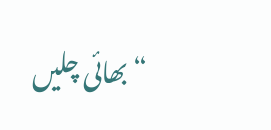“بھائی چلیں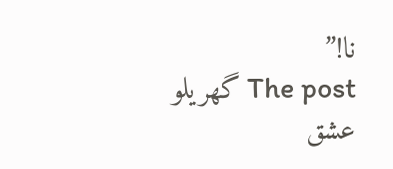نا!”
The post گھریلو عشق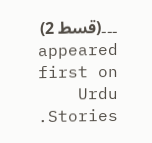۔۔۔(قسط 2) appeared first on Urdu Stories.